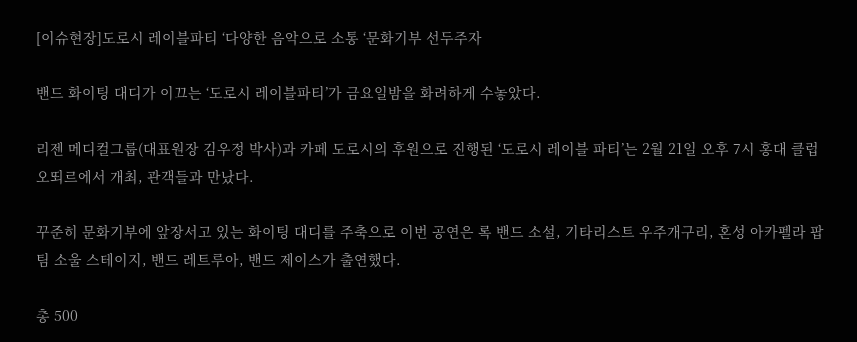[이슈현장]도로시 레이블파티 ‘다양한 음악으로 소통 ‘문화기부 선두주자

밴드 화이팅 대디가 이끄는 ‘도로시 레이블파티’가 금요일밤을 화려하게 수놓았다.

리젠 메디컬그룹(대표원장 김우정 박사)과 카페 도로시의 후원으로 진행된 ‘도로시 레이블 파티’는 2월 21일 오후 7시 홍대 클럽 오뙤르에서 개최, 관객들과 만났다.

꾸준히 문화기부에 앞장서고 있는 화이팅 대디를 주축으로 이번 공연은 록 밴드 소설, 기타리스트 우주개구리, 혼성 아카펠라 팝팀 소울 스테이지, 밴드 레트루아, 밴드 제이스가 출연했다.

총 500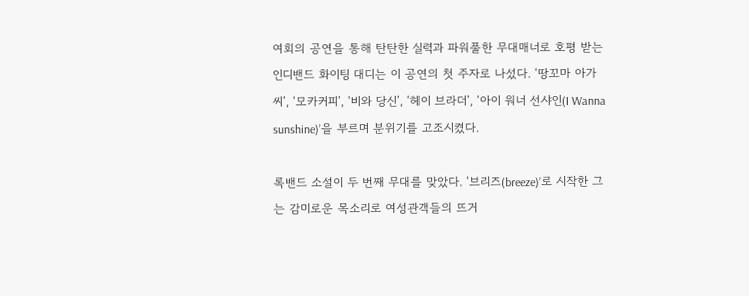여회의 공연을 통해 탄탄한 실력과 파워풀한 무대매너로 호평 받는 인디밴드 화이팅 대디는 이 공연의 첫 주자로 나섰다. ‘땅꼬마 아가씨’, ‘모카커피’, ‘비와 당신’, ‘헤이 브라더’, ‘아이 워너 선샤인(I Wanna sunshine)’을 부르며 분위기를 고조시켰다.

록밴드 소설이 두 번째 무대를 맞았다. ‘브리즈(breeze)’로 시작한 그는 감미로운 목소리로 여성관객들의 뜨거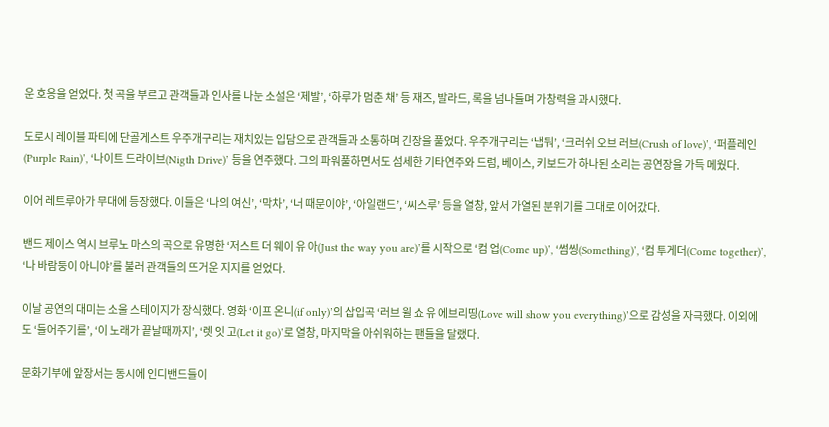운 호응을 얻었다. 첫 곡을 부르고 관객들과 인사를 나눈 소설은 ‘제발’, ‘하루가 멈춘 채’ 등 재즈, 발라드, 록을 넘나들며 가창력을 과시했다.

도로시 레이블 파티에 단골게스트 우주개구리는 재치있는 입담으로 관객들과 소통하며 긴장을 풀었다. 우주개구리는 ‘냅둬’, ‘크러쉬 오브 러브(Crush of love)’, ‘퍼플레인(Purple Rain)’, ‘나이트 드라이브(Nigth Drive)’ 등을 연주했다. 그의 파워풀하면서도 섬세한 기타연주와 드럼, 베이스, 키보드가 하나된 소리는 공연장을 가득 메웠다.

이어 레트루아가 무대에 등장했다. 이들은 ‘나의 여신’, ‘막차’, ‘너 때문이야’, ‘아일랜드’, ‘씨스루’ 등을 열창, 앞서 가열된 분위기를 그대로 이어갔다.

밴드 제이스 역시 브루노 마스의 곡으로 유명한 ‘저스트 더 웨이 유 아(Just the way you are)’를 시작으로 ‘컴 업(Come up)’, ‘썸씽(Something)’, ‘컴 투게더(Come together)’, ‘나 바람둥이 아니야’를 불러 관객들의 뜨거운 지지를 얻었다.

이날 공연의 대미는 소울 스테이지가 장식했다. 영화 ‘이프 온니(if only)’의 삽입곡 ‘러브 윌 쇼 유 에브리띵(Love will show you everything)’으로 감성을 자극했다. 이외에도 ‘들어주기를’, ‘이 노래가 끝날때까지’, ‘렛 잇 고(Let it go)’로 열창, 마지막을 아쉬워하는 팬들을 달랬다.

문화기부에 앞장서는 동시에 인디밴드들이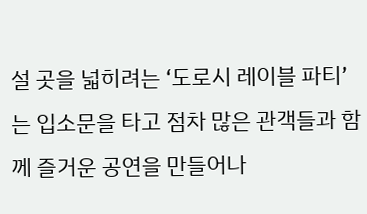설 곳을 넓히려는 ‘도로시 레이블 파티’는 입소문을 타고 점차 많은 관객들과 함께 즐거운 공연을 만들어나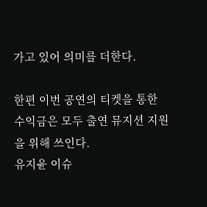가고 있어 의미를 더한다.

한편 이번 공연의 티켓을 통한 수익금은 모두 출연 뮤지션 지원을 위해 쓰인다.
유지윤 이슈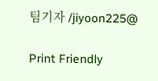팀기자 /jiyoon225@

Print Friendly